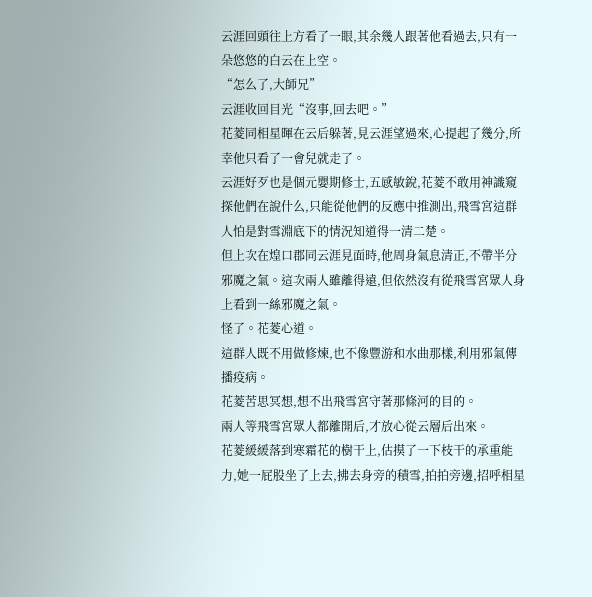云涯回頭往上方看了一眼,其余幾人跟著他看過去,只有一朵悠悠的白云在上空。
“怎么了,大師兄”
云涯收回目光“沒事,回去吧。”
花菱同相星暉在云后躲著,見云涯望過來,心提起了幾分,所幸他只看了一會兒就走了。
云涯好歹也是個元嬰期修士,五感敏銳,花菱不敢用神識窺探他們在說什么,只能從他們的反應中推測出,飛雪宮這群人怕是對雪淵底下的情況知道得一清二楚。
但上次在煌口郡同云涯見面時,他周身氣息清正,不帶半分邪魔之氣。這次兩人雖離得遠,但依然沒有從飛雪宮眾人身上看到一絲邪魔之氣。
怪了。花菱心道。
這群人既不用做修煉,也不像豐游和水曲那樣,利用邪氣傳播疫病。
花菱苦思冥想,想不出飛雪宮守著那條河的目的。
兩人等飛雪宮眾人都離開后,才放心從云層后出來。
花菱緩緩落到寒霜花的樹干上,估摸了一下枝干的承重能力,她一屁股坐了上去,拂去身旁的積雪,拍拍旁邊,招呼相星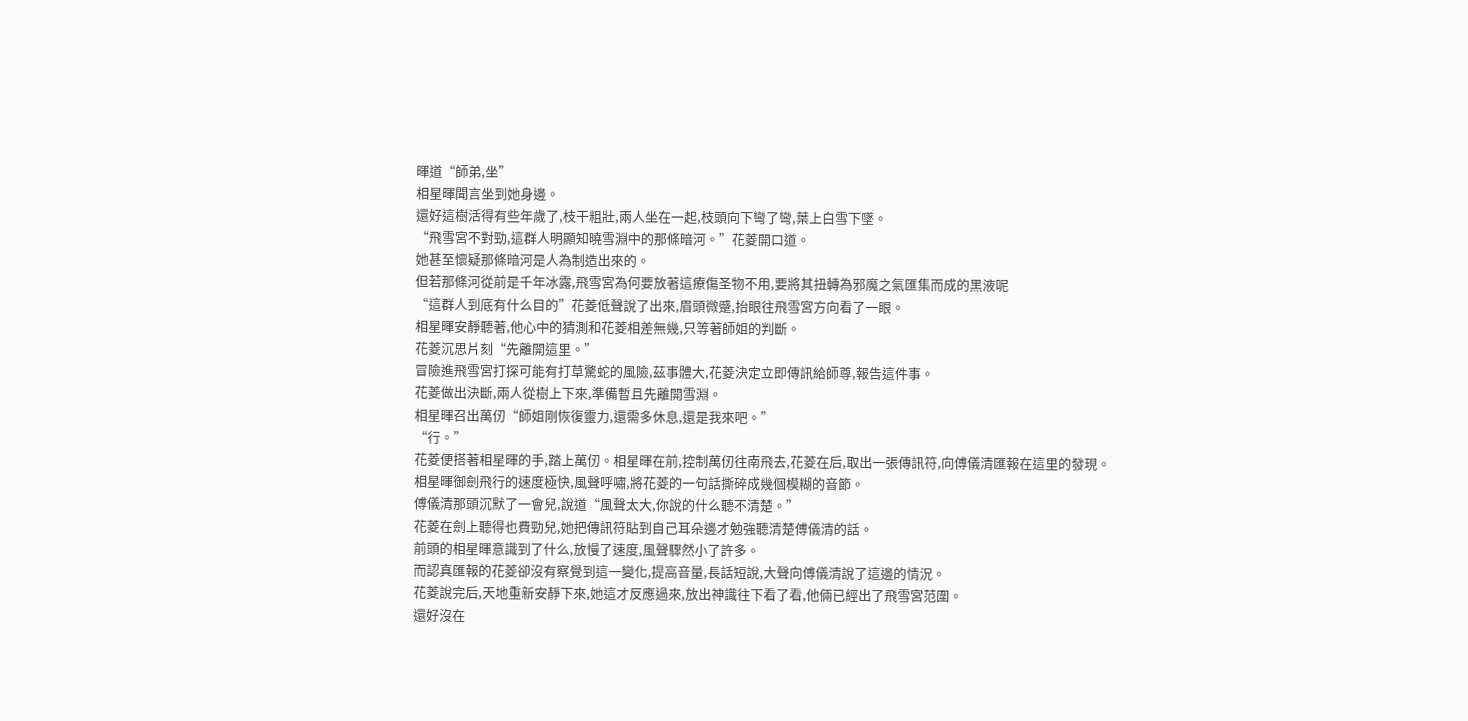暉道“師弟,坐”
相星暉聞言坐到她身邊。
還好這樹活得有些年歲了,枝干粗壯,兩人坐在一起,枝頭向下彎了彎,葉上白雪下墜。
“飛雪宮不對勁,這群人明顯知曉雪淵中的那條暗河。”花菱開口道。
她甚至懷疑那條暗河是人為制造出來的。
但若那條河從前是千年冰露,飛雪宮為何要放著這療傷圣物不用,要將其扭轉為邪魔之氣匯集而成的黑液呢
“這群人到底有什么目的”花菱低聲說了出來,眉頭微蹙,抬眼往飛雪宮方向看了一眼。
相星暉安靜聽著,他心中的猜測和花菱相差無幾,只等著師姐的判斷。
花菱沉思片刻“先離開這里。”
冒險進飛雪宮打探可能有打草驚蛇的風險,茲事體大,花菱決定立即傳訊給師尊,報告這件事。
花菱做出決斷,兩人從樹上下來,準備暫且先離開雪淵。
相星暉召出萬仞“師姐剛恢復靈力,還需多休息,還是我來吧。”
“行。”
花菱便搭著相星暉的手,踏上萬仞。相星暉在前,控制萬仞往南飛去,花菱在后,取出一張傳訊符,向傅儀清匯報在這里的發現。
相星暉御劍飛行的速度極快,風聲呼嘯,將花菱的一句話撕碎成幾個模糊的音節。
傅儀清那頭沉默了一會兒,說道“風聲太大,你說的什么聽不清楚。”
花菱在劍上聽得也費勁兒,她把傳訊符貼到自己耳朵邊才勉強聽清楚傅儀清的話。
前頭的相星暉意識到了什么,放慢了速度,風聲驟然小了許多。
而認真匯報的花菱卻沒有察覺到這一變化,提高音量,長話短說,大聲向傅儀清說了這邊的情況。
花菱說完后,天地重新安靜下來,她這才反應過來,放出神識往下看了看,他倆已經出了飛雪宮范圍。
還好沒在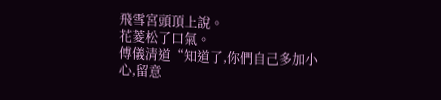飛雪宮頭頂上說。
花菱松了口氣。
傅儀清道“知道了,你們自己多加小心,留意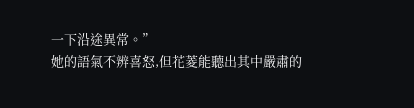一下沿途異常。”
她的語氣不辨喜怒,但花菱能聽出其中嚴肅的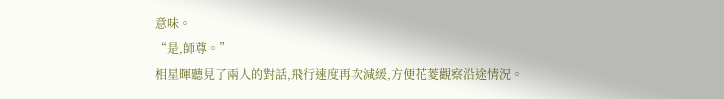意味。
“是,師尊。”
相星暉聽見了兩人的對話,飛行速度再次減緩,方便花菱觀察沿途情況。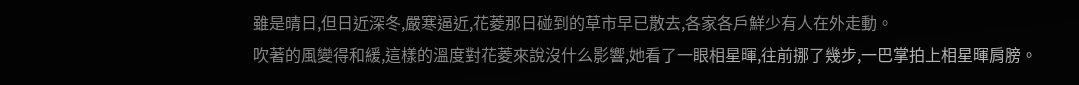雖是晴日,但日近深冬,嚴寒逼近,花菱那日碰到的草市早已散去,各家各戶鮮少有人在外走動。
吹著的風變得和緩,這樣的溫度對花菱來說沒什么影響,她看了一眼相星暉,往前挪了幾步,一巴掌拍上相星暉肩膀。